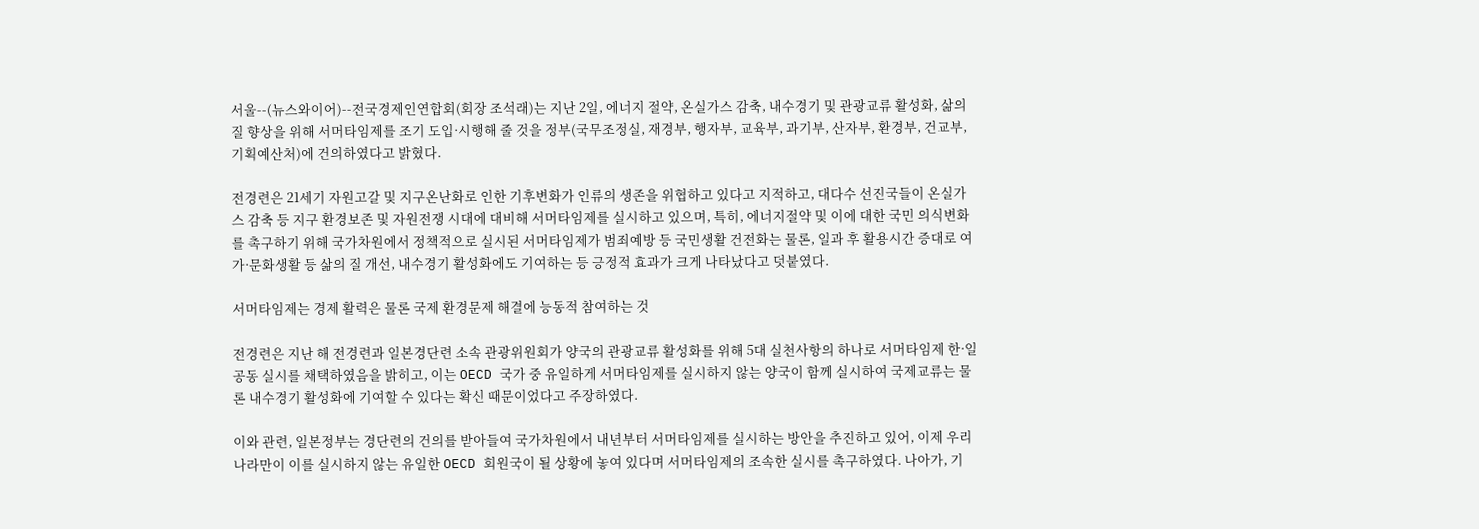서울--(뉴스와이어)--전국경제인연합회(회장 조석래)는 지난 2일, 에너지 절약, 온실가스 감축, 내수경기 및 관광교류 활성화, 삶의 질 향상을 위해 서머타임제를 조기 도입·시행해 줄 것을 정부(국무조정실, 재경부, 행자부, 교육부, 과기부, 산자부, 환경부, 건교부, 기획예산처)에 건의하였다고 밝혔다.

전경련은 21세기 자원고갈 및 지구온난화로 인한 기후변화가 인류의 생존을 위협하고 있다고 지적하고, 대다수 선진국들이 온실가스 감축 등 지구 환경보존 및 자원전쟁 시대에 대비해 서머타임제를 실시하고 있으며, 특히, 에너지절약 및 이에 대한 국민 의식변화를 촉구하기 위해 국가차원에서 정책적으로 실시된 서머타임제가 범죄예방 등 국민생활 건전화는 물론, 일과 후 활용시간 증대로 여가·문화생활 등 삶의 질 개선, 내수경기 활성화에도 기여하는 등 긍정적 효과가 크게 나타났다고 덧붙였다.

서머타임제는 경제 활력은 물론 국제 환경문제 해결에 능동적 참여하는 것

전경련은 지난 해 전경련과 일본경단련 소속 관광위원회가 양국의 관광교류 활성화를 위해 5대 실천사항의 하나로 서머타임제 한·일 공동 실시를 채택하였음을 밝히고, 이는 OECD 국가 중 유일하게 서머타임제를 실시하지 않는 양국이 함께 실시하여 국제교류는 물론 내수경기 활성화에 기여할 수 있다는 확신 때문이었다고 주장하였다.

이와 관련, 일본정부는 경단련의 건의를 받아들여 국가차원에서 내년부터 서머타임제를 실시하는 방안을 추진하고 있어, 이제 우리나라만이 이를 실시하지 않는 유일한 OECD 회원국이 될 상황에 놓여 있다며 서머타임제의 조속한 실시를 촉구하였다. 나아가, 기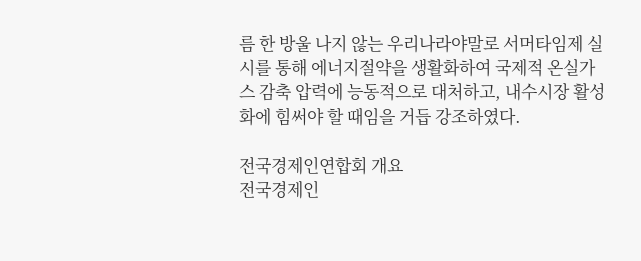름 한 방울 나지 않는 우리나라야말로 서머타임제 실시를 통해 에너지절약을 생활화하여 국제적 온실가스 감축 압력에 능동적으로 대처하고, 내수시장 활성화에 힘써야 할 때임을 거듭 강조하였다.

전국경제인연합회 개요
전국경제인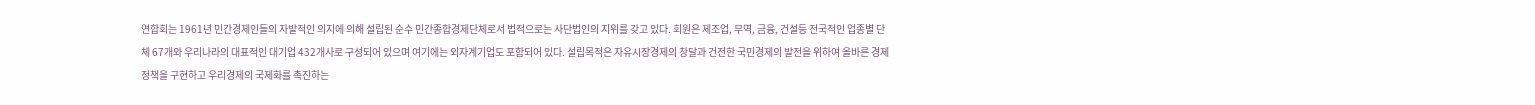연합회는 1961년 민간경제인들의 자발적인 의지에 의해 설립된 순수 민간종합경제단체로서 법적으로는 사단법인의 지위를 갖고 있다. 회원은 제조업, 무역, 금융, 건설등 전국적인 업종별 단체 67개와 우리나라의 대표적인 대기업 432개사로 구성되어 있으며 여기에는 외자계기업도 포함되어 있다. 설립목적은 자유시장경제의 창달과 건전한 국민경제의 발전을 위하여 올바른 경제정책을 구현하고 우리경제의 국제화를 촉진하는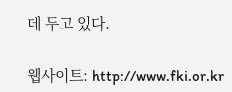데 두고 있다.

웹사이트: http://www.fki.or.kr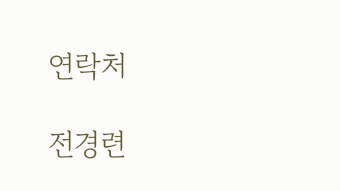연락처

전경련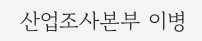산업조사본부 이병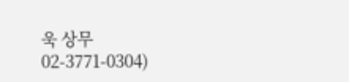욱 상무 02-3771-0304)